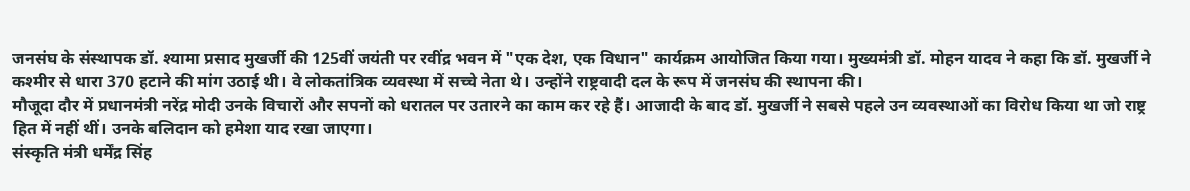जनसंघ के संस्थापक डॉ. श्यामा प्रसाद मुखर्जी की 125वीं जयंती पर रवींद्र भवन में "एक देश, एक विधान" कार्यक्रम आयोजित किया गया। मुख्यमंत्री डॉ. मोहन यादव ने कहा कि डॉ. मुखर्जी ने कश्मीर से धारा 370 हटाने की मांग उठाई थी। वे लोकतांत्रिक व्यवस्था में सच्चे नेता थे। उन्होंने राष्ट्रवादी दल के रूप में जनसंघ की स्थापना की।
मौजूदा दौर में प्रधानमंत्री नरेंद्र मोदी उनके विचारों और सपनों को धरातल पर उतारने का काम कर रहे हैं। आजादी के बाद डॉ. मुखर्जी ने सबसे पहले उन व्यवस्थाओं का विरोध किया था जो राष्ट्र हित में नहीं थीं। उनके बलिदान को हमेशा याद रखा जाएगा।
संस्कृति मंत्री धर्मेंद्र सिंह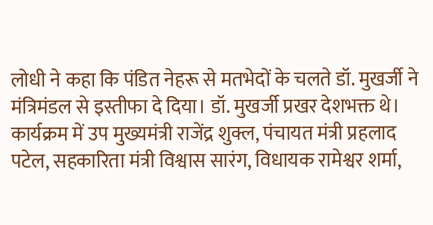लोधी ने कहा कि पंडित नेहरू से मतभेदों के चलते डॉ. मुखर्जी ने मंत्रिमंडल से इस्तीफा दे दिया। डॉ. मुखर्जी प्रखर देशभक्त थे। कार्यक्रम में उप मुख्यमंत्री राजेंद्र शुक्ल, पंचायत मंत्री प्रहलाद पटेल, सहकारिता मंत्री विश्वास सारंग, विधायक रामेश्वर शर्मा,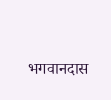भगवानदास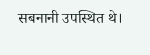सबनानी उपस्थित थे।